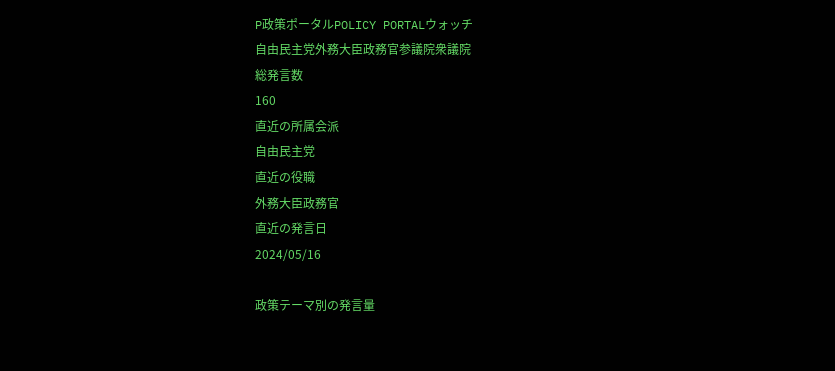P政策ポータルPOLICY PORTALウォッチ
自由民主党外務大臣政務官参議院衆議院
総発言数
160
直近の所属会派
自由民主党
直近の役職
外務大臣政務官
直近の発言日
2024/05/16

政策テーマ別の発言量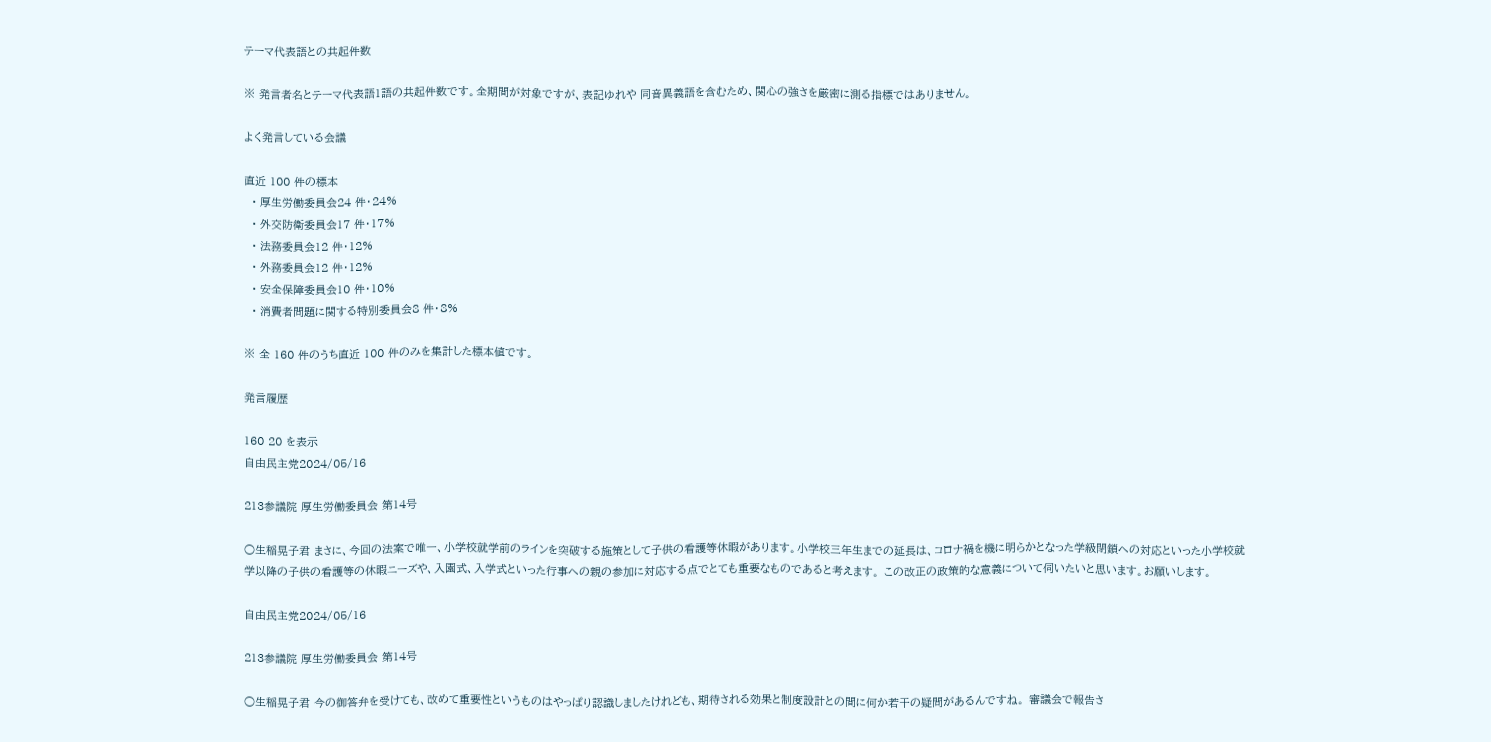テーマ代表語との共起件数

※ 発言者名とテーマ代表語1語の共起件数です。全期間が対象ですが、表記ゆれや 同音異義語を含むため、関心の強さを厳密に測る指標ではありません。

よく発言している会議

直近 100 件の標本
  • 厚生労働委員会24 件・24%
  • 外交防衛委員会17 件・17%
  • 法務委員会12 件・12%
  • 外務委員会12 件・12%
  • 安全保障委員会10 件・10%
  • 消費者問題に関する特別委員会8 件・8%

※ 全 160 件のうち直近 100 件のみを集計した標本値です。

発言履歴

160 20 を表示
自由民主党2024/05/16

213参議院 厚生労働委員会 第14号

○生稲晃子君 まさに、今回の法案で唯一、小学校就学前のラインを突破する施策として子供の看護等休暇があります。小学校三年生までの延長は、コロナ禍を機に明らかとなった学級閉鎖への対応といった小学校就学以降の子供の看護等の休暇ニーズや、入園式、入学式といった行事への親の参加に対応する点でとても重要なものであると考えます。 この改正の政策的な意義について伺いたいと思います。お願いします。

自由民主党2024/05/16

213参議院 厚生労働委員会 第14号

○生稲晃子君 今の御答弁を受けても、改めて重要性というものはやっぱり認識しましたけれども、期待される効果と制度設計との間に何か若干の疑問があるんですね。 審議会で報告さ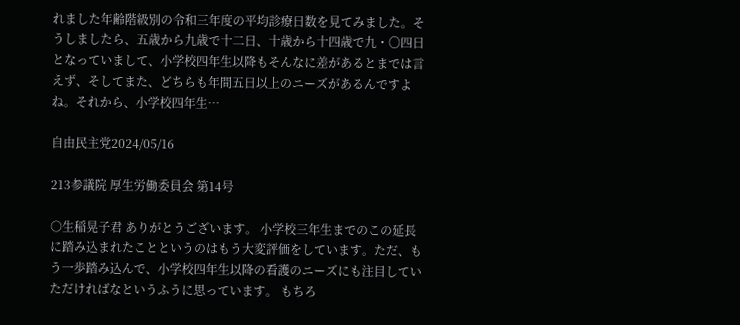れました年齢階級別の令和三年度の平均診療日数を見てみました。そうしましたら、五歳から九歳で十二日、十歳から十四歳で九・〇四日となっていまして、小学校四年生以降もそんなに差があるとまでは言えず、そしてまた、どちらも年間五日以上のニーズがあるんですよね。それから、小学校四年生…

自由民主党2024/05/16

213参議院 厚生労働委員会 第14号

○生稲晃子君 ありがとうございます。 小学校三年生までのこの延長に踏み込まれたことというのはもう大変評価をしています。ただ、もう一歩踏み込んで、小学校四年生以降の看護のニーズにも注目していただければなというふうに思っています。 もちろ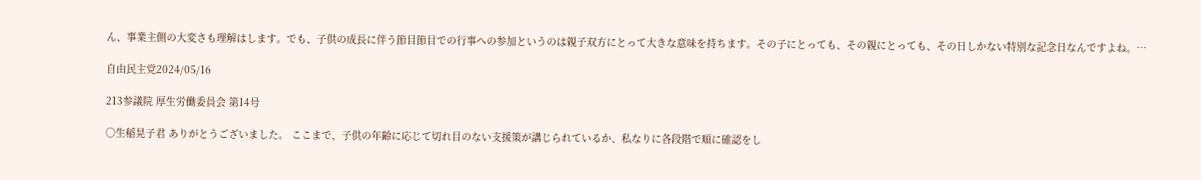ん、事業主側の大変さも理解はします。でも、子供の成長に伴う節目節目での行事への参加というのは親子双方にとって大きな意味を持ちます。その子にとっても、その親にとっても、その日しかない特別な記念日なんですよね。…

自由民主党2024/05/16

213参議院 厚生労働委員会 第14号

○生稲晃子君 ありがとうございました。 ここまで、子供の年齢に応じて切れ目のない支援策が講じられているか、私なりに各段階で順に確認をし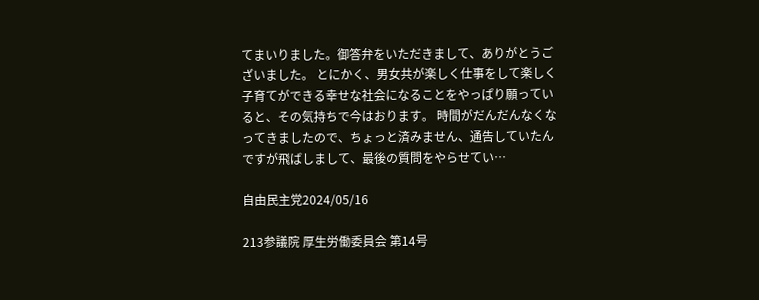てまいりました。御答弁をいただきまして、ありがとうございました。 とにかく、男女共が楽しく仕事をして楽しく子育てができる幸せな社会になることをやっぱり願っていると、その気持ちで今はおります。 時間がだんだんなくなってきましたので、ちょっと済みません、通告していたんですが飛ばしまして、最後の質問をやらせてい…

自由民主党2024/05/16

213参議院 厚生労働委員会 第14号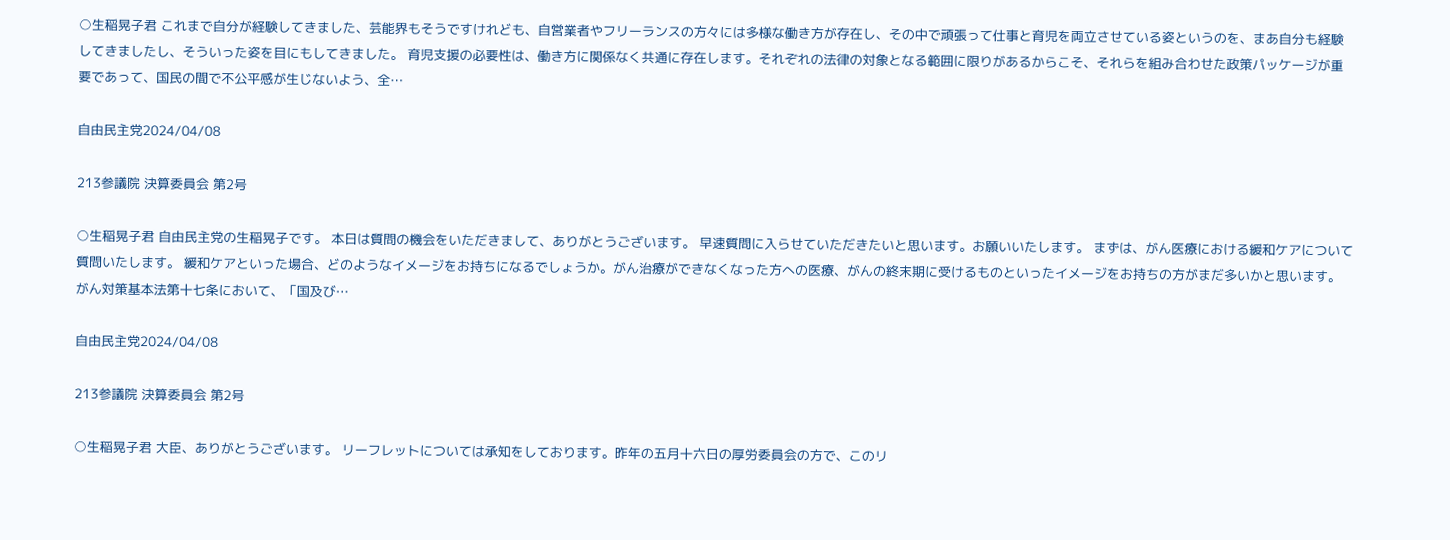○生稲晃子君 これまで自分が経験してきました、芸能界もそうですけれども、自営業者やフリーランスの方々には多様な働き方が存在し、その中で頑張って仕事と育児を両立させている姿というのを、まあ自分も経験してきましたし、そういった姿を目にもしてきました。 育児支援の必要性は、働き方に関係なく共通に存在します。それぞれの法律の対象となる範囲に限りがあるからこそ、それらを組み合わせた政策パッケージが重要であって、国民の間で不公平感が生じないよう、全…

自由民主党2024/04/08

213参議院 決算委員会 第2号

○生稲晃子君 自由民主党の生稲晃子です。 本日は質問の機会をいただきまして、ありがとうございます。 早速質問に入らせていただきたいと思います。お願いいたします。 まずは、がん医療における緩和ケアについて質問いたします。 緩和ケアといった場合、どのようなイメージをお持ちになるでしょうか。がん治療ができなくなった方への医療、がんの終末期に受けるものといったイメージをお持ちの方がまだ多いかと思います。 がん対策基本法第十七条において、「国及び…

自由民主党2024/04/08

213参議院 決算委員会 第2号

○生稲晃子君 大臣、ありがとうございます。 リーフレットについては承知をしております。昨年の五月十六日の厚労委員会の方で、このリ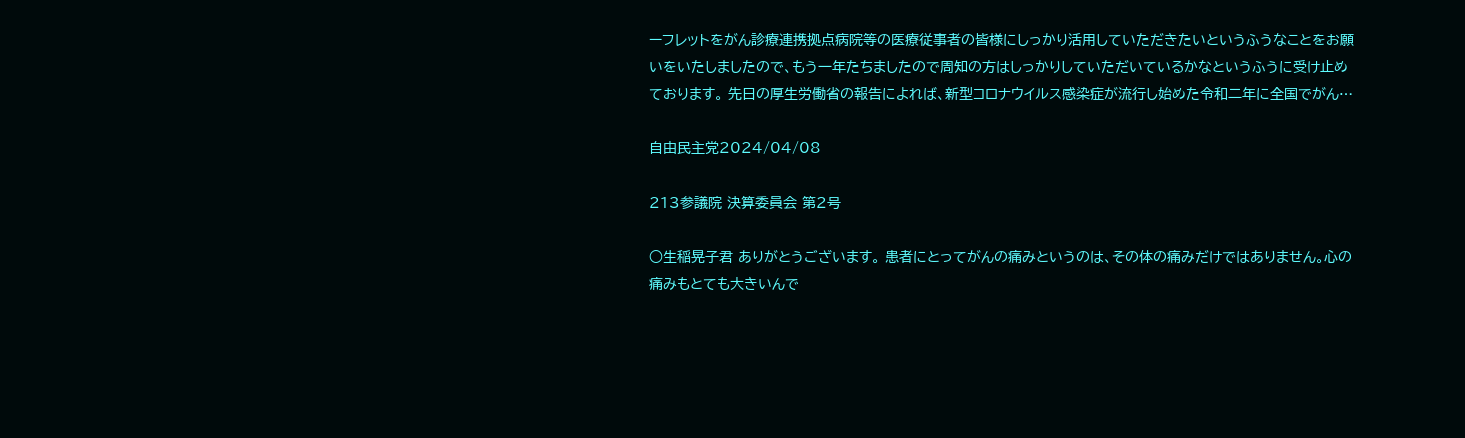ーフレットをがん診療連携拠点病院等の医療従事者の皆様にしっかり活用していただきたいというふうなことをお願いをいたしましたので、もう一年たちましたので周知の方はしっかりしていただいているかなというふうに受け止めております。 先日の厚生労働省の報告によれば、新型コロナウイルス感染症が流行し始めた令和二年に全国でがん…

自由民主党2024/04/08

213参議院 決算委員会 第2号

○生稲晃子君 ありがとうございます。 患者にとってがんの痛みというのは、その体の痛みだけではありません。心の痛みもとても大きいんで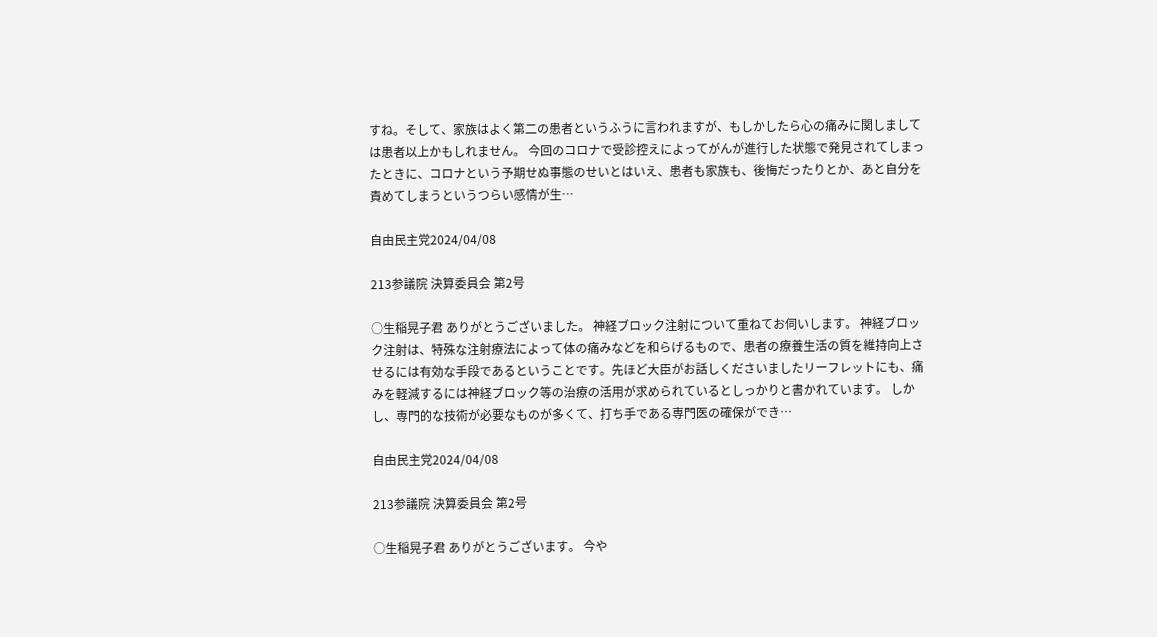すね。そして、家族はよく第二の患者というふうに言われますが、もしかしたら心の痛みに関しましては患者以上かもしれません。 今回のコロナで受診控えによってがんが進行した状態で発見されてしまったときに、コロナという予期せぬ事態のせいとはいえ、患者も家族も、後悔だったりとか、あと自分を責めてしまうというつらい感情が生…

自由民主党2024/04/08

213参議院 決算委員会 第2号

○生稲晃子君 ありがとうございました。 神経ブロック注射について重ねてお伺いします。 神経ブロック注射は、特殊な注射療法によって体の痛みなどを和らげるもので、患者の療養生活の質を維持向上させるには有効な手段であるということです。先ほど大臣がお話しくださいましたリーフレットにも、痛みを軽減するには神経ブロック等の治療の活用が求められているとしっかりと書かれています。 しかし、専門的な技術が必要なものが多くて、打ち手である専門医の確保ができ…

自由民主党2024/04/08

213参議院 決算委員会 第2号

○生稲晃子君 ありがとうございます。 今や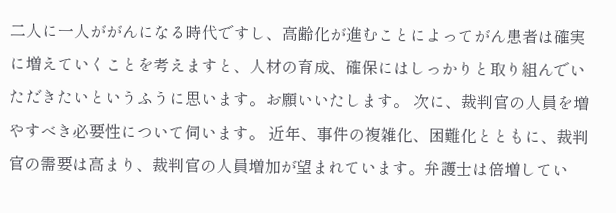二人に一人ががんになる時代ですし、高齢化が進むことによってがん患者は確実に増えていくことを考えますと、人材の育成、確保にはしっかりと取り組んでいただきたいというふうに思います。お願いいたします。 次に、裁判官の人員を増やすべき必要性について伺います。 近年、事件の複雑化、困難化とともに、裁判官の需要は高まり、裁判官の人員増加が望まれています。弁護士は倍増してい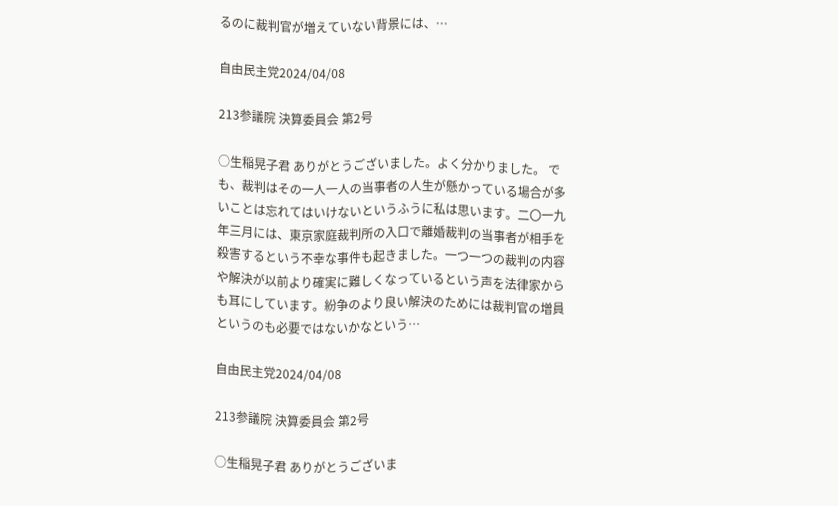るのに裁判官が増えていない背景には、…

自由民主党2024/04/08

213参議院 決算委員会 第2号

○生稲晃子君 ありがとうございました。よく分かりました。 でも、裁判はその一人一人の当事者の人生が懸かっている場合が多いことは忘れてはいけないというふうに私は思います。二〇一九年三月には、東京家庭裁判所の入口で離婚裁判の当事者が相手を殺害するという不幸な事件も起きました。一つ一つの裁判の内容や解決が以前より確実に難しくなっているという声を法律家からも耳にしています。紛争のより良い解決のためには裁判官の増員というのも必要ではないかなという…

自由民主党2024/04/08

213参議院 決算委員会 第2号

○生稲晃子君 ありがとうございま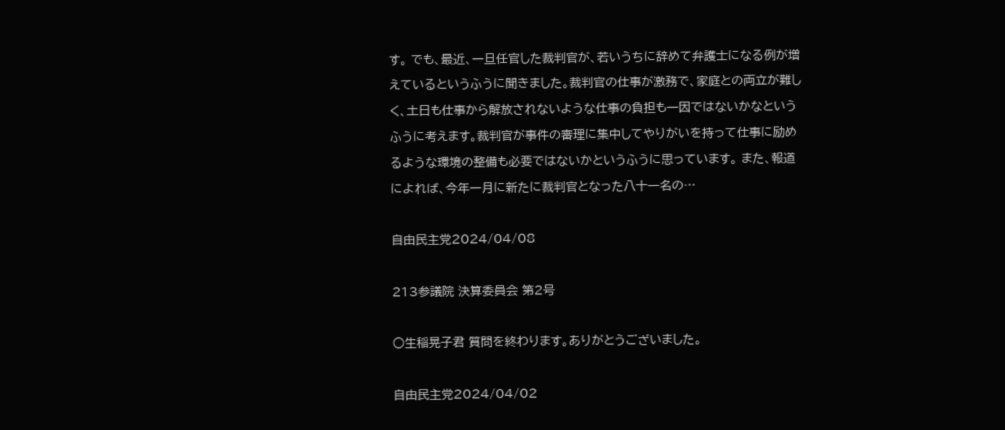す。 でも、最近、一旦任官した裁判官が、若いうちに辞めて弁護士になる例が増えているというふうに聞きました。裁判官の仕事が激務で、家庭との両立が難しく、土日も仕事から解放されないような仕事の負担も一因ではないかなというふうに考えます。裁判官が事件の審理に集中してやりがいを持って仕事に励めるような環境の整備も必要ではないかというふうに思っています。 また、報道によれば、今年一月に新たに裁判官となった八十一名の…

自由民主党2024/04/08

213参議院 決算委員会 第2号

○生稲晃子君 質問を終わります。ありがとうございました。

自由民主党2024/04/02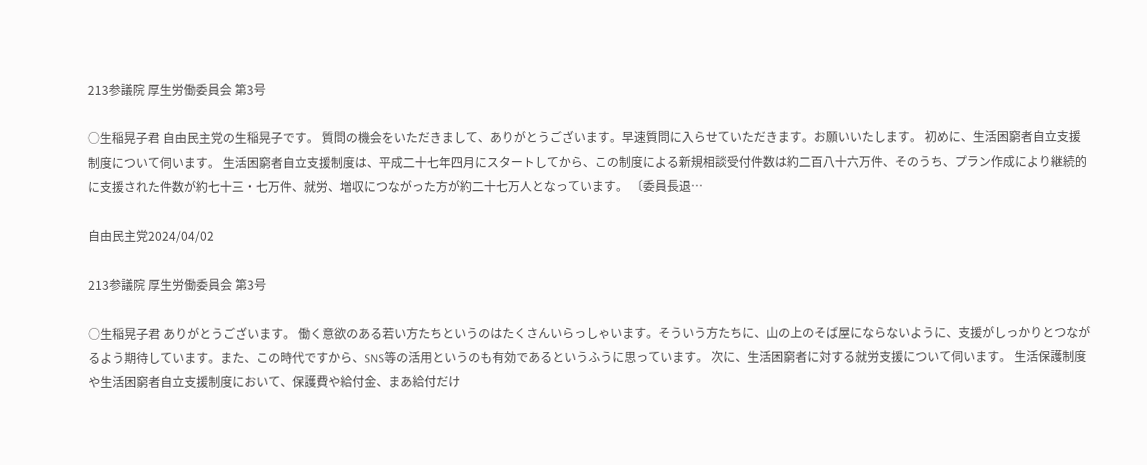213参議院 厚生労働委員会 第3号

○生稲晃子君 自由民主党の生稲晃子です。 質問の機会をいただきまして、ありがとうございます。早速質問に入らせていただきます。お願いいたします。 初めに、生活困窮者自立支援制度について伺います。 生活困窮者自立支援制度は、平成二十七年四月にスタートしてから、この制度による新規相談受付件数は約二百八十六万件、そのうち、プラン作成により継続的に支援された件数が約七十三・七万件、就労、増収につながった方が約二十七万人となっています。 〔委員長退…

自由民主党2024/04/02

213参議院 厚生労働委員会 第3号

○生稲晃子君 ありがとうございます。 働く意欲のある若い方たちというのはたくさんいらっしゃいます。そういう方たちに、山の上のそば屋にならないように、支援がしっかりとつながるよう期待しています。また、この時代ですから、SNS等の活用というのも有効であるというふうに思っています。 次に、生活困窮者に対する就労支援について伺います。 生活保護制度や生活困窮者自立支援制度において、保護費や給付金、まあ給付だけ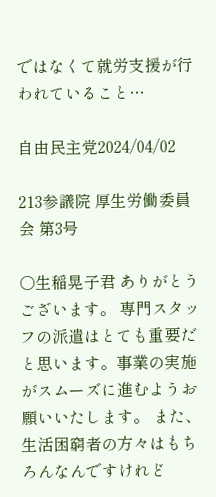ではなくて就労支援が行われていること…

自由民主党2024/04/02

213参議院 厚生労働委員会 第3号

○生稲晃子君 ありがとうございます。 専門スタッフの派遣はとても重要だと思います。事業の実施がスムーズに進むようお願いいたします。 また、生活困窮者の方々はもちろんなんですけれど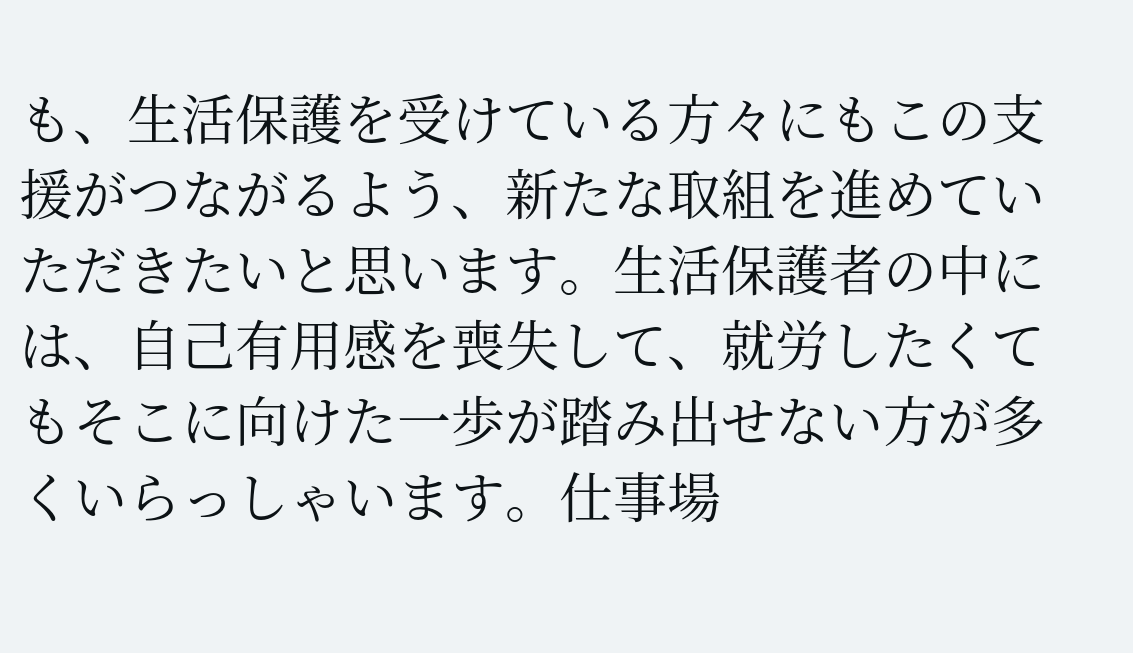も、生活保護を受けている方々にもこの支援がつながるよう、新たな取組を進めていただきたいと思います。生活保護者の中には、自己有用感を喪失して、就労したくてもそこに向けた一歩が踏み出せない方が多くいらっしゃいます。仕事場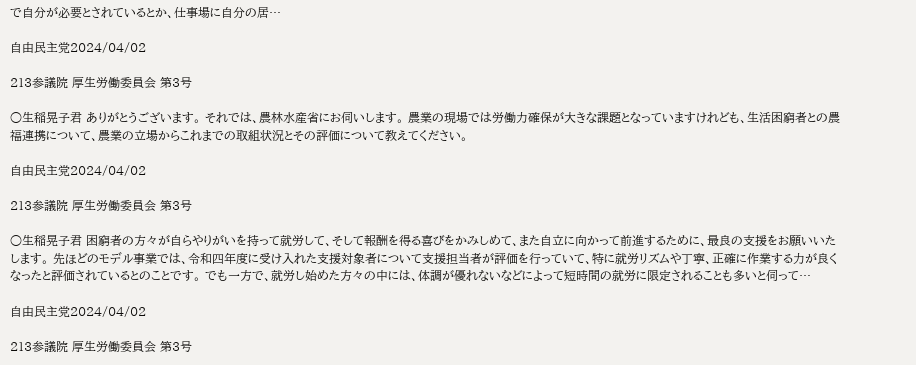で自分が必要とされているとか、仕事場に自分の居…

自由民主党2024/04/02

213参議院 厚生労働委員会 第3号

○生稲晃子君 ありがとうございます。 それでは、農林水産省にお伺いします。 農業の現場では労働力確保が大きな課題となっていますけれども、生活困窮者との農福連携について、農業の立場からこれまでの取組状況とその評価について教えてください。

自由民主党2024/04/02

213参議院 厚生労働委員会 第3号

○生稲晃子君 困窮者の方々が自らやりがいを持って就労して、そして報酬を得る喜びをかみしめて、また自立に向かって前進するために、最良の支援をお願いいたします。 先ほどのモデル事業では、令和四年度に受け入れた支援対象者について支援担当者が評価を行っていて、特に就労リズムや丁寧、正確に作業する力が良くなったと評価されているとのことです。 でも一方で、就労し始めた方々の中には、体調が優れないなどによって短時間の就労に限定されることも多いと伺って…

自由民主党2024/04/02

213参議院 厚生労働委員会 第3号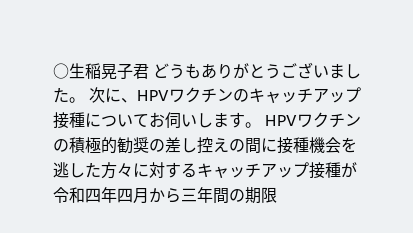○生稲晃子君 どうもありがとうございました。 次に、HPVワクチンのキャッチアップ接種についてお伺いします。 HPVワクチンの積極的勧奨の差し控えの間に接種機会を逃した方々に対するキャッチアップ接種が令和四年四月から三年間の期限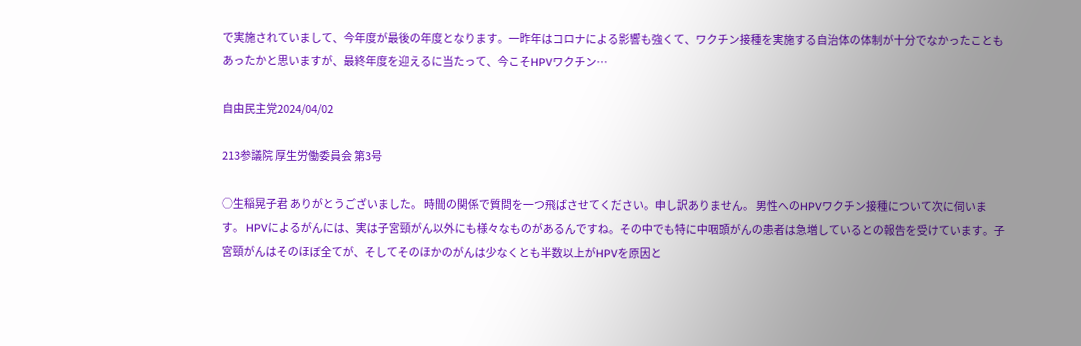で実施されていまして、今年度が最後の年度となります。一昨年はコロナによる影響も強くて、ワクチン接種を実施する自治体の体制が十分でなかったこともあったかと思いますが、最終年度を迎えるに当たって、今こそHPVワクチン…

自由民主党2024/04/02

213参議院 厚生労働委員会 第3号

○生稲晃子君 ありがとうございました。 時間の関係で質問を一つ飛ばさせてください。申し訳ありません。 男性へのHPVワクチン接種について次に伺います。 HPVによるがんには、実は子宮頸がん以外にも様々なものがあるんですね。その中でも特に中咽頭がんの患者は急増しているとの報告を受けています。子宮頸がんはそのほぼ全てが、そしてそのほかのがんは少なくとも半数以上がHPVを原因と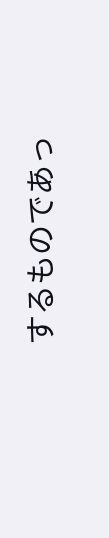するものであっ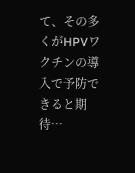て、その多くがHPVワクチンの導入で予防できると期待…